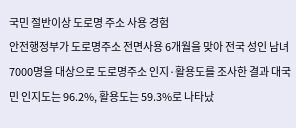국민 절반이상 도로명 주소 사용 경험
안전행정부가 도로명주소 전면사용 6개월을 맞아 전국 성인 남녀 7000명을 대상으로 도로명주소 인지·활용도를 조사한 결과 대국민 인지도는 96.2%, 활용도는 59.3%로 나타났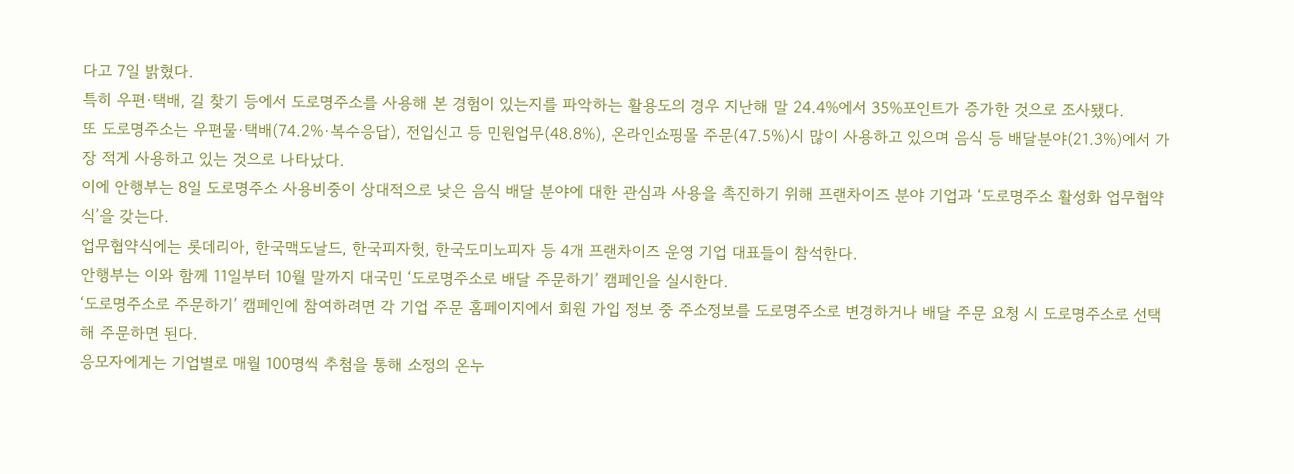다고 7일 밝혔다.
특히 우편·택배, 길 찾기 등에서 도로명주소를 사용해 본 경험이 있는지를 파악하는 활용도의 경우 지난해 말 24.4%에서 35%포인트가 증가한 것으로 조사됐다.
또 도로명주소는 우편물·택배(74.2%·복수응답), 전입신고 등 민원업무(48.8%), 온라인쇼핑몰 주문(47.5%)시 많이 사용하고 있으며 음식 등 배달분야(21.3%)에서 가장 적게 사용하고 있는 것으로 나타났다.
이에 안행부는 8일 도로명주소 사용비중이 상대적으로 낮은 음식 배달 분야에 대한 관심과 사용을 촉진하기 위해 프랜차이즈 분야 기업과 ‘도로명주소 활성화 업무협약식’을 갖는다.
업무협약식에는 롯데리아, 한국맥도날드, 한국피자헛, 한국도미노피자 등 4개 프랜차이즈 운영 기업 대표들이 참석한다.
안행부는 이와 함께 11일부터 10월 말까지 대국민 ‘도로명주소로 배달 주문하기’ 캠페인을 실시한다.
‘도로명주소로 주문하기’ 캠페인에 참여하려면 각 기업 주문 홈페이지에서 회원 가입 정보 중 주소정보를 도로명주소로 변경하거나 배달 주문 요청 시 도로명주소로 선택해 주문하면 된다.
응모자에게는 기업별로 매월 100명씩 추첨을 통해 소정의 온누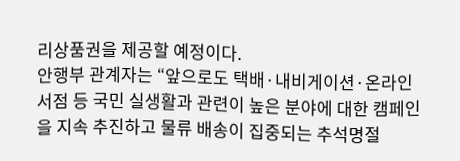리상품권을 제공할 예정이다.
안행부 관계자는 “앞으로도 택배·내비게이션·온라인 서점 등 국민 실생활과 관련이 높은 분야에 대한 캠페인을 지속 추진하고 물류 배송이 집중되는 추석명절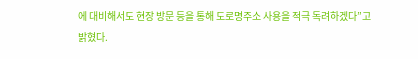에 대비해서도 현장 방문 등을 통해 도로명주소 사용을 적극 독려하겠다”고 밝혔다.